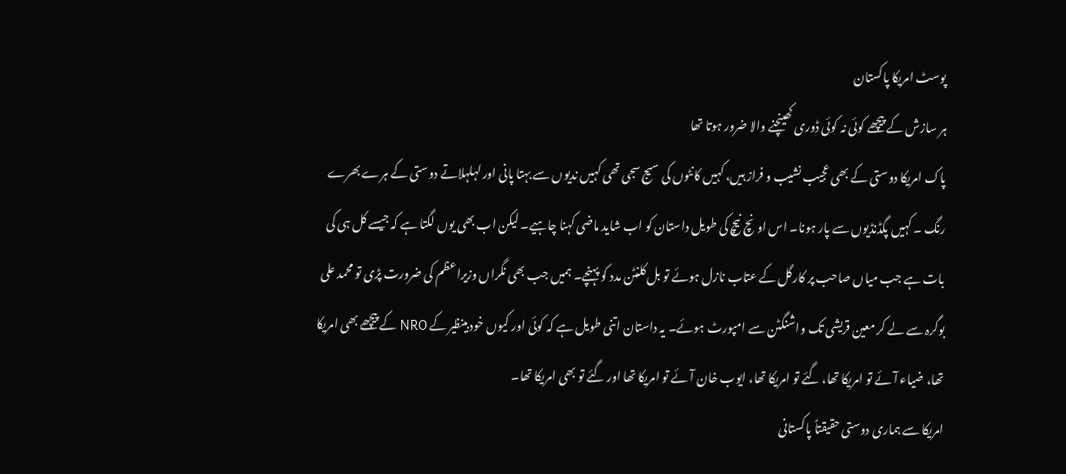پوسٹ امریکا پاکستان
ہر سازش کے پیچھے کوئی نہ کوئی ڈوری کھینچنے والا ضرور ہوتا تھا
پاک امریکا دوستی کے بھی عجیب نشیب و فراز ہیں، کہیں کانٹوں کی سیج سجی تھی کہیں ندیوں سے بہتا پانی اور لہلہلاتے دوستی کے ہرے بھرے رنگ ۔ کہیں پگڈنڈیوں سے پار ہونا۔ اس اونچ نیچ کی طویل داستان کو اب شاید ماضی کہنا چاہیے۔ لیکن اب بھی یوں لگتا ہے کہ جیسے کل ہی کی بات ہے جب میاں صاحب پر کارگل کے عتاب نازل ہوئے تو بل کلنٹن مدد کو پہنچے۔ ہمیں جب بھی نگراں وزیراعظم کی ضرورت پڑی تو محمد علی بوگرہ سے لے کر معین قریشی تک واشنگٹن سے امپورٹ ہوئے۔ یہ داستان اتنی طویل ہے کہ کوئی اور کیوں خود بینظیر کے NRO کے پیچھے بھی امریکا تھا، ضیاء آئے تو امریکا تھا، گئے تو امریکا تھا، ایوب خان آئے تو امریکا تھا اور گئے تو بھی امریکا تھا۔
امریکا سے ہماری دوستی حقیقتاً پاکستانی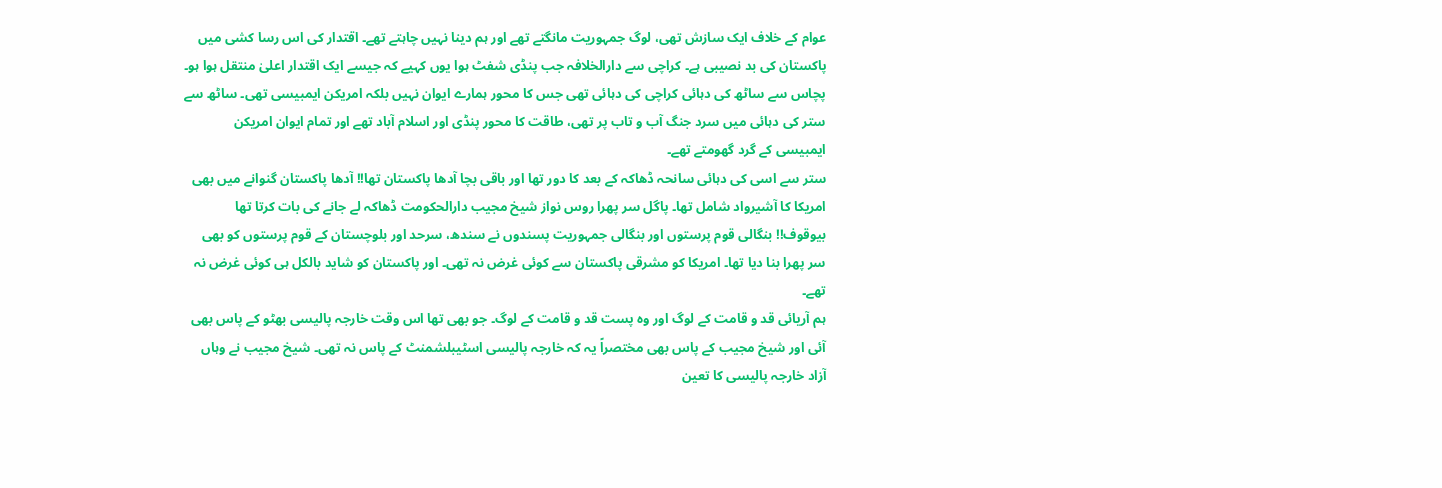عوام کے خلاف ایک سازش تھی، لوگ جمہوریت مانگتے تھے اور ہم دینا نہیں چاہتے تھے۔ اقتدار کی اس رسا کشی میں پاکستان کی بد نصیبی ہے۔ کراچی سے دارالخلافہ جب پنڈی شفٹ ہوا یوں کہیے کہ جیسے ایک اقتدار اعلیٰ منتقل ہوا ہو۔ پچاس سے ساٹھ کی دہائی کراچی کی دہائی تھی جس کا محور ہمارے ایوان نہیں بلکہ امریکن ایمبیسی تھی۔ ساٹھ سے ستر کی دہائی میں سرد جنگ آب و تاب پر تھی، طاقت کا محور پنڈی اور اسلام آباد تھے اور تمام ایوان امریکن ایمبیسی کے گرد گھومتے تھے۔
ستر سے اسی کی دہائی سانحہ ڈھاکہ کے بعد کا دور تھا اور باقی بچا آدھا پاکستان تھا!! آدھا پاکستان گنوانے میں بھی امریکا کا آشیرواد شامل تھا۔ پاگل سر پھرا روس نواز شیخ مجیب دارالحکومت ڈھاکہ لے جانے کی بات کرتا تھا بیوقوف!! بنگالی قوم پرستوں اور بنگالی جمہوریت پسندوں نے سندھ، سرحد اور بلوچستان کے قوم پرستوں کو بھی سر پھرا بنا دیا تھا۔ امریکا کو مشرقی پاکستان سے کوئی غرض نہ تھی۔ اور پاکستان کو شاید بالکل ہی کوئی غرض نہ تھے۔
ہم آریائی قد و قامت کے لوگ اور وہ پست قد و قامت کے لوگ۔ جو بھی تھا اس وقت خارجہ پالیسی بھٹو کے پاس بھی آئی اور شیخ مجیب کے پاس بھی مختصراً یہ کہ خارجہ پالیسی اسٹیبلشمنٹ کے پاس نہ تھی۔ شیخ مجیب نے وہاں آزاد خارجہ پالیسی کا تعین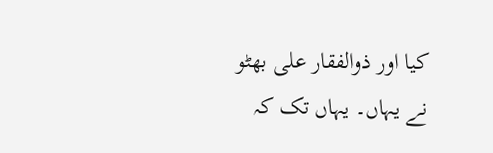کیا اور ذوالفقار علی بھٹو نے یہاں۔ یہاں تک کہ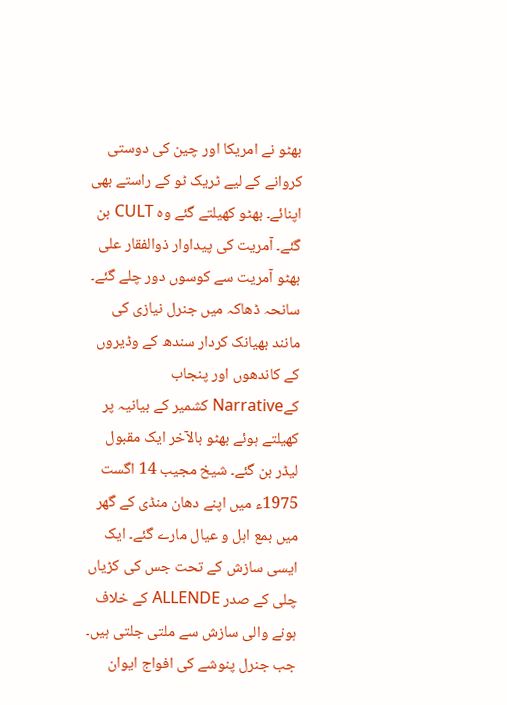بھٹو نے امریکا اور چین کی دوستی کروانے کے لیے ٹریک ٹو کے راستے بھی اپنائے۔ بھٹو کھیلتے گئے وہ CULT بن گئے۔ آمریت کی پیداوار ذوالفقار علی بھٹو آمریت سے کوسوں دور چلے گئے۔ سانحہ ڈھاکہ میں جنرل نیازی کی مانند بھیانک کردار سندھ کے وڈیروں کے کاندھوں اور پنجاب کےNarrative کشمیر کے بیانیہ پر کھیلتے ہوئے بھٹو بالآخر ایک مقبول لیڈر بن گئے۔ شیخ مجیب 14 اگست 1975ء میں اپنے دھان منڈی کے گھر میں بمع اہل و عیال مارے گئے۔ ایک ایسی سازش کے تحت جس کی کڑیاں چلی کے صدر ALLENDE کے خلاف ہونے والی سازش سے ملتی جلتی ہیں۔
جب جنرل پنوشے کی افواج ایوان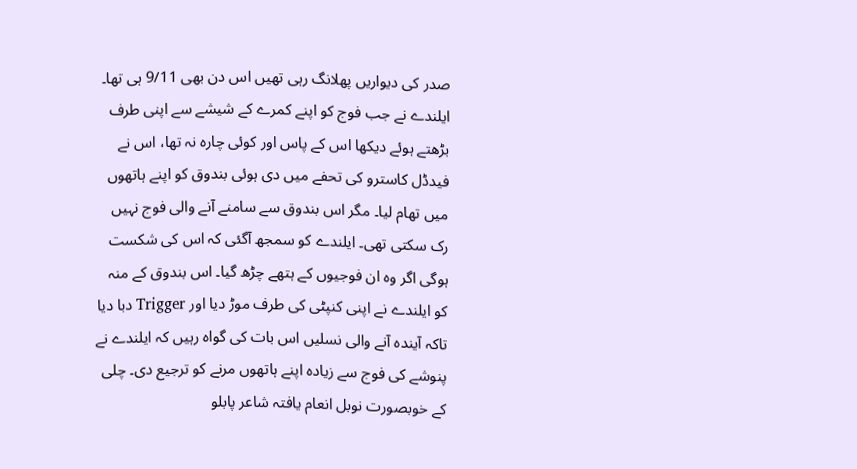صدر کی دیواریں پھلانگ رہی تھیں اس دن بھی 9/11 ہی تھا۔ ایلندے نے جب فوج کو اپنے کمرے کے شیشے سے اپنی طرف بڑھتے ہوئے دیکھا اس کے پاس اور کوئی چارہ نہ تھا، اس نے فیدڈل کاسترو کی تحفے میں دی ہوئی بندوق کو اپنے ہاتھوں میں تھام لیا۔ مگر اس بندوق سے سامنے آنے والی فوج نہیں رک سکتی تھی۔ ایلندے کو سمجھ آگئی کہ اس کی شکست ہوگی اگر وہ ان فوجیوں کے ہتھے چڑھ گیا۔ اس بندوق کے منہ کو ایلندے نے اپنی کنپٹی کی طرف موڑ دیا اور Trigger دبا دیا تاکہ آیندہ آنے والی نسلیں اس بات کی گواہ رہیں کہ ایلندے نے پنوشے کی فوج سے زیادہ اپنے ہاتھوں مرنے کو ترجیع دی۔ چلی کے خوبصورت نوبل انعام یافتہ شاعر پابلو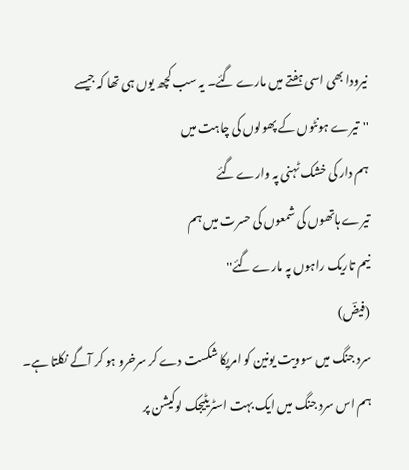نیرودا بھی اسی ہفتے میں مارے گئے۔ یہ سب کچھ یوں ہی تھا کہ جیسے
''تیرے ہونٹوں کے پھولوں کی چاہت میں
ہم دار کی خشک ٹہنی پہ وارے گئے
تیرے ہاتھوں کی شمعوں کی حسرت میں ہم
نیم تاریک راہوں پہ مارے گئے''
(فیضؔ)
سرد جنگ میں سوویت یونین کو امریکا شکست دے کر سرخرو ہو کر آگے نکلتا ہے۔ ہم اس سرد جنگ میں ایک بہت اسٹریٹیجک لوکیشن پر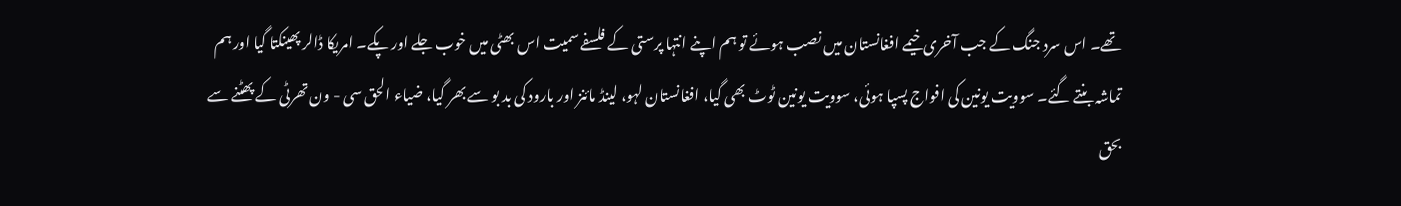تھے۔ اس سرد جنگ کے جب آخری خیمے افغانستان میں نصب ہوئے تو ہم اپنے انتہا پرستی کے فلسفے سمیت اس بھٹی میں خوب جلے اور پکے۔ امریکا ڈالر پھینکتا گیا اور ہم تماشہ بنتے گئے۔ سوویت یونین کی افواج پسپا ہوئی، سوویت یونین ٹوٹ بھی گیا، افغانستان لہو، لینڈ مائنز اور بارود کی بد بو سے بھر گیا، ضیاء الحق سی - ون تھرٹی کے پھٹنے سے بحق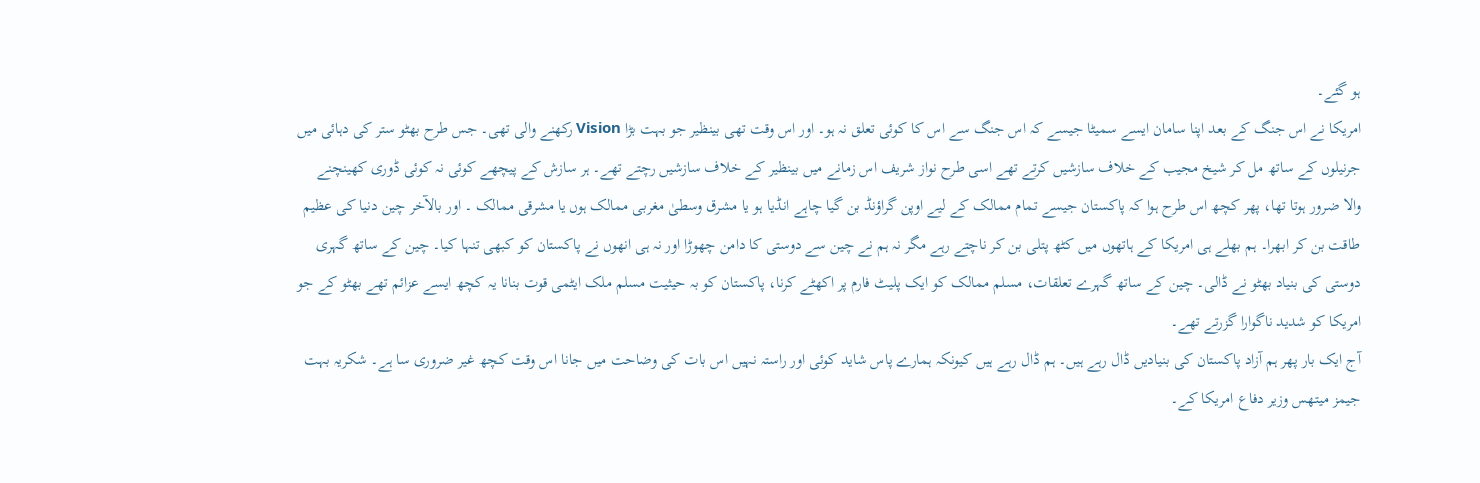ہو گئے۔
امریکا نے اس جنگ کے بعد اپنا سامان ایسے سمیٹا جیسے کہ اس جنگ سے اس کا کوئی تعلق نہ ہو۔ اور اس وقت تھی بینظیر جو بہت بڑا Vision رکھنے والی تھی۔ جس طرح بھٹو ستر کی دہائی میں جرنیلوں کے ساتھ مل کر شیخ مجیب کے خلاف سازشیں کرتے تھے اسی طرح نواز شریف اس زمانے میں بینظیر کے خلاف سازشیں رچتے تھے۔ ہر سازش کے پیچھے کوئی نہ کوئی ڈوری کھینچنے والا ضرور ہوتا تھا، پھر کچھ اس طرح ہوا کہ پاکستان جیسے تمام ممالک کے لیے اوپن گراؤنڈ بن گیا چاہے انڈیا ہو یا مشرق وسطیٰ مغربی ممالک ہوں یا مشرقی ممالک ۔ اور بالآخر چین دنیا کی عظیم طاقت بن کر ابھرا۔ ہم بھلے ہی امریکا کے ہاتھوں میں کٹھ پتلی بن کر ناچتے رہے مگر نہ ہم نے چین سے دوستی کا دامن چھوڑا اور نہ ہی انھوں نے پاکستان کو کبھی تنہا کیا۔ چین کے ساتھ گہری دوستی کی بنیاد بھٹو نے ڈالی۔ چین کے ساتھ گہرے تعلقات، مسلم ممالک کو ایک پلیٹ فارم پر اکھٹے کرنا، پاکستان کو بہ حیثیت مسلم ملک ایٹمی قوت بنانا یہ کچھ ایسے عزائم تھے بھٹو کے جو امریکا کو شدید ناگوارا گزرتے تھے۔
آج ایک بار پھر ہم آزاد پاکستان کی بنیادیں ڈال رہے ہیں۔ ہم ڈال رہے ہیں کیونکہ ہمارے پاس شاید کوئی اور راستہ نہیں اس بات کی وضاحت میں جانا اس وقت کچھ غیر ضروری سا ہے۔ شکریہ بہت جیمز میتھس وزیر دفاع امریکا کے۔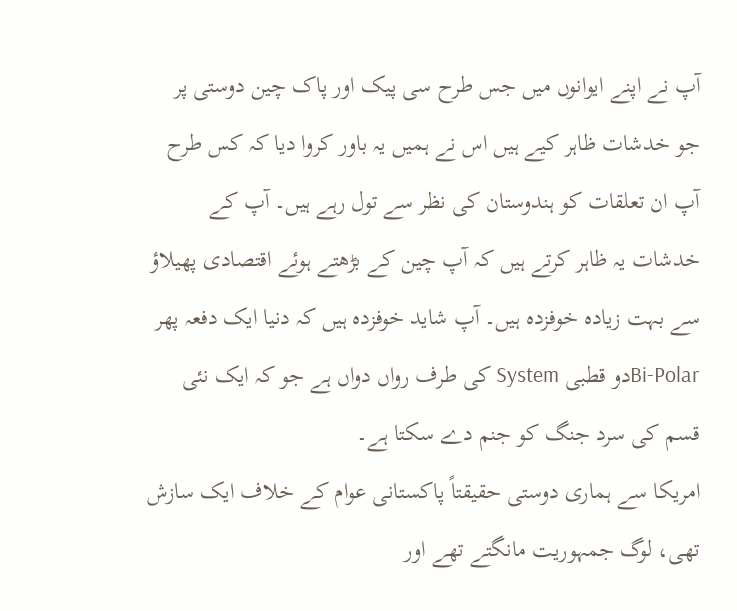آپ نے اپنے ایوانوں میں جس طرح سی پیک اور پاک چین دوستی پر جو خدشات ظاہر کیے ہیں اس نے ہمیں یہ باور کروا دیا کہ کس طرح آپ ان تعلقات کو ہندوستان کی نظر سے تول رہے ہیں۔ آپ کے خدشات یہ ظاہر کرتے ہیں کہ آپ چین کے بڑھتے ہوئے اقتصادی پھیلاؤ سے بہت زیادہ خوفزدہ ہیں۔ آپ شاید خوفزدہ ہیں کہ دنیا ایک دفعہ پھر Bi-Polarدو قطبی System کی طرف رواں دواں ہے جو کہ ایک نئی قسم کی سرد جنگ کو جنم دے سکتا ہے۔
امریکا سے ہماری دوستی حقیقتاً پاکستانی عوام کے خلاف ایک سازش تھی، لوگ جمہوریت مانگتے تھے اور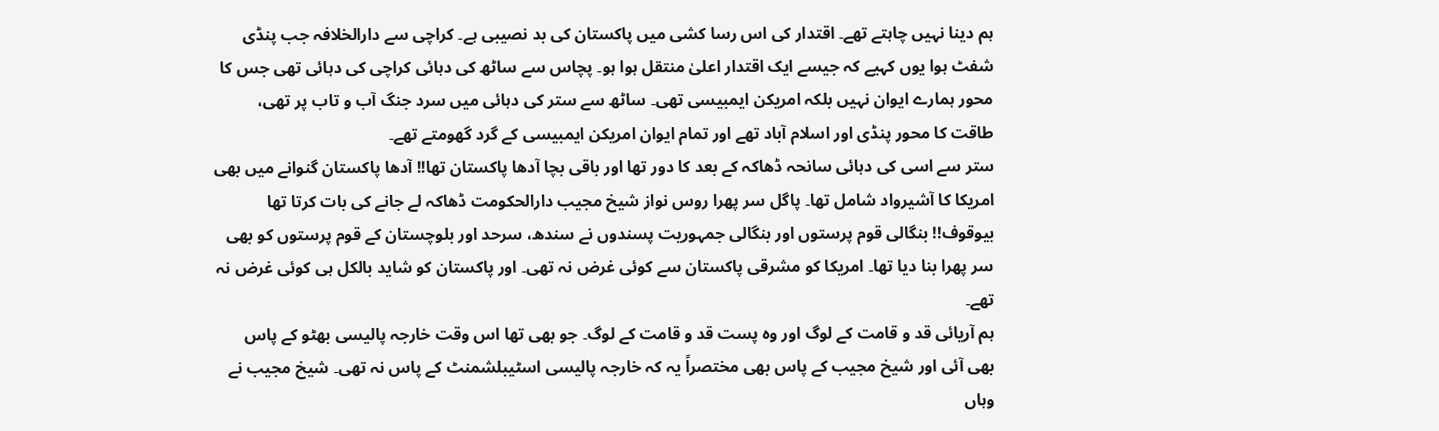ہم دینا نہیں چاہتے تھے۔ اقتدار کی اس رسا کشی میں پاکستان کی بد نصیبی ہے۔ کراچی سے دارالخلافہ جب پنڈی شفٹ ہوا یوں کہیے کہ جیسے ایک اقتدار اعلیٰ منتقل ہوا ہو۔ پچاس سے ساٹھ کی دہائی کراچی کی دہائی تھی جس کا محور ہمارے ایوان نہیں بلکہ امریکن ایمبیسی تھی۔ ساٹھ سے ستر کی دہائی میں سرد جنگ آب و تاب پر تھی، طاقت کا محور پنڈی اور اسلام آباد تھے اور تمام ایوان امریکن ایمبیسی کے گرد گھومتے تھے۔
ستر سے اسی کی دہائی سانحہ ڈھاکہ کے بعد کا دور تھا اور باقی بچا آدھا پاکستان تھا!! آدھا پاکستان گنوانے میں بھی امریکا کا آشیرواد شامل تھا۔ پاگل سر پھرا روس نواز شیخ مجیب دارالحکومت ڈھاکہ لے جانے کی بات کرتا تھا بیوقوف!! بنگالی قوم پرستوں اور بنگالی جمہوریت پسندوں نے سندھ، سرحد اور بلوچستان کے قوم پرستوں کو بھی سر پھرا بنا دیا تھا۔ امریکا کو مشرقی پاکستان سے کوئی غرض نہ تھی۔ اور پاکستان کو شاید بالکل ہی کوئی غرض نہ تھے۔
ہم آریائی قد و قامت کے لوگ اور وہ پست قد و قامت کے لوگ۔ جو بھی تھا اس وقت خارجہ پالیسی بھٹو کے پاس بھی آئی اور شیخ مجیب کے پاس بھی مختصراً یہ کہ خارجہ پالیسی اسٹیبلشمنٹ کے پاس نہ تھی۔ شیخ مجیب نے وہاں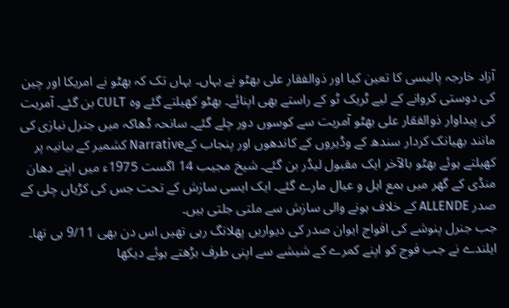آزاد خارجہ پالیسی کا تعین کیا اور ذوالفقار علی بھٹو نے یہاں۔ یہاں تک کہ بھٹو نے امریکا اور چین کی دوستی کروانے کے لیے ٹریک ٹو کے راستے بھی اپنائے۔ بھٹو کھیلتے گئے وہ CULT بن گئے۔ آمریت کی پیداوار ذوالفقار علی بھٹو آمریت سے کوسوں دور چلے گئے۔ سانحہ ڈھاکہ میں جنرل نیازی کی مانند بھیانک کردار سندھ کے وڈیروں کے کاندھوں اور پنجاب کےNarrative کشمیر کے بیانیہ پر کھیلتے ہوئے بھٹو بالآخر ایک مقبول لیڈر بن گئے۔ شیخ مجیب 14 اگست 1975ء میں اپنے دھان منڈی کے گھر میں بمع اہل و عیال مارے گئے۔ ایک ایسی سازش کے تحت جس کی کڑیاں چلی کے صدر ALLENDE کے خلاف ہونے والی سازش سے ملتی جلتی ہیں۔
جب جنرل پنوشے کی افواج ایوان صدر کی دیواریں پھلانگ رہی تھیں اس دن بھی 9/11 ہی تھا۔ ایلندے نے جب فوج کو اپنے کمرے کے شیشے سے اپنی طرف بڑھتے ہوئے دیکھا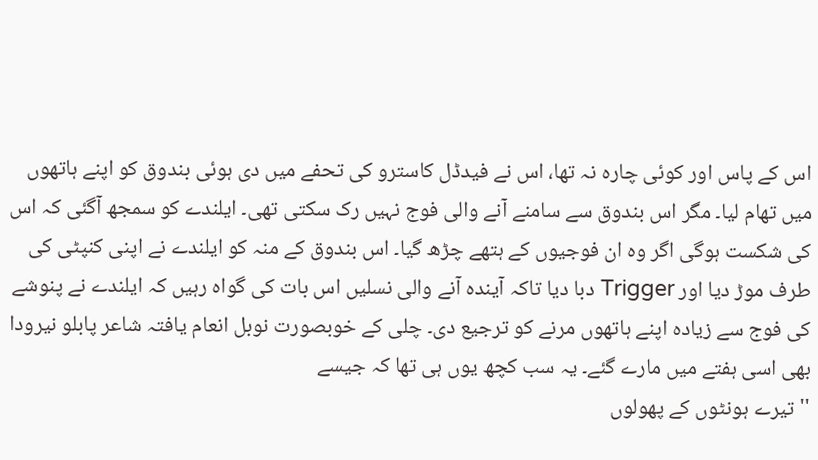اس کے پاس اور کوئی چارہ نہ تھا، اس نے فیدڈل کاسترو کی تحفے میں دی ہوئی بندوق کو اپنے ہاتھوں میں تھام لیا۔ مگر اس بندوق سے سامنے آنے والی فوج نہیں رک سکتی تھی۔ ایلندے کو سمجھ آگئی کہ اس کی شکست ہوگی اگر وہ ان فوجیوں کے ہتھے چڑھ گیا۔ اس بندوق کے منہ کو ایلندے نے اپنی کنپٹی کی طرف موڑ دیا اور Trigger دبا دیا تاکہ آیندہ آنے والی نسلیں اس بات کی گواہ رہیں کہ ایلندے نے پنوشے کی فوج سے زیادہ اپنے ہاتھوں مرنے کو ترجیع دی۔ چلی کے خوبصورت نوبل انعام یافتہ شاعر پابلو نیرودا بھی اسی ہفتے میں مارے گئے۔ یہ سب کچھ یوں ہی تھا کہ جیسے
''تیرے ہونٹوں کے پھولوں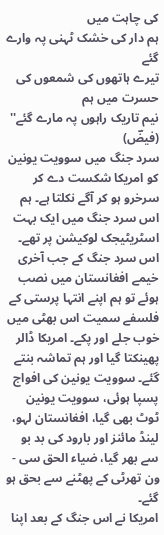کی چاہت میں
ہم دار کی خشک ٹہنی پہ وارے گئے
تیرے ہاتھوں کی شمعوں کی حسرت میں ہم
نیم تاریک راہوں پہ مارے گئے''
(فیضؔ)
سرد جنگ میں سوویت یونین کو امریکا شکست دے کر سرخرو ہو کر آگے نکلتا ہے۔ ہم اس سرد جنگ میں ایک بہت اسٹریٹیجک لوکیشن پر تھے۔ اس سرد جنگ کے جب آخری خیمے افغانستان میں نصب ہوئے تو ہم اپنے انتہا پرستی کے فلسفے سمیت اس بھٹی میں خوب جلے اور پکے۔ امریکا ڈالر پھینکتا گیا اور ہم تماشہ بنتے گئے۔ سوویت یونین کی افواج پسپا ہوئی، سوویت یونین ٹوٹ بھی گیا، افغانستان لہو، لینڈ مائنز اور بارود کی بد بو سے بھر گیا، ضیاء الحق سی - ون تھرٹی کے پھٹنے سے بحق ہو گئے۔
امریکا نے اس جنگ کے بعد اپنا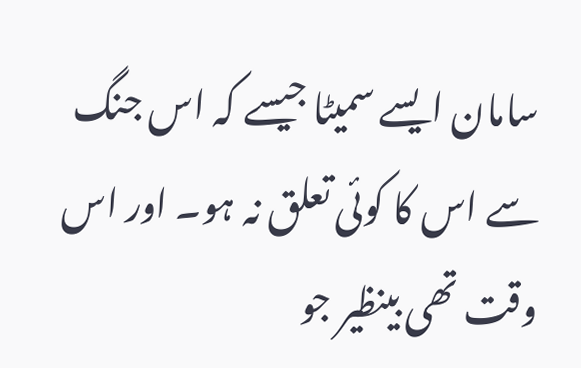سامان ایسے سمیٹا جیسے کہ اس جنگ سے اس کا کوئی تعلق نہ ہو۔ اور اس وقت تھی بینظیر جو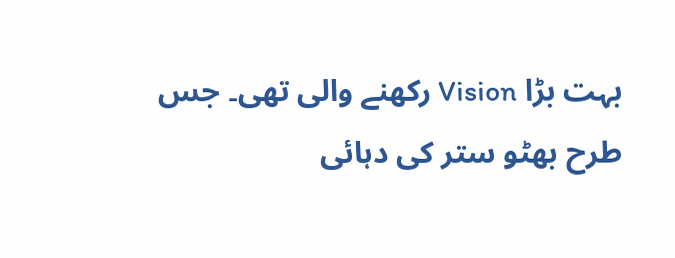بہت بڑا Vision رکھنے والی تھی۔ جس طرح بھٹو ستر کی دہائی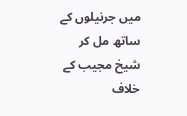میں جرنیلوں کے ساتھ مل کر شیخ مجیب کے خلاف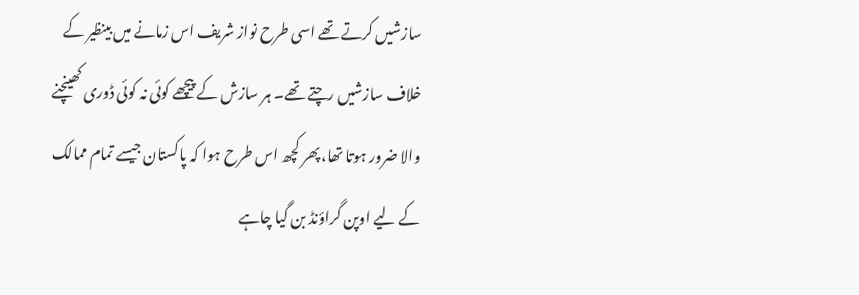سازشیں کرتے تھے اسی طرح نواز شریف اس زمانے میں بینظیر کے خلاف سازشیں رچتے تھے۔ ہر سازش کے پیچھے کوئی نہ کوئی ڈوری کھینچنے والا ضرور ہوتا تھا، پھر کچھ اس طرح ہوا کہ پاکستان جیسے تمام ممالک کے لیے اوپن گراؤنڈ بن گیا چاہے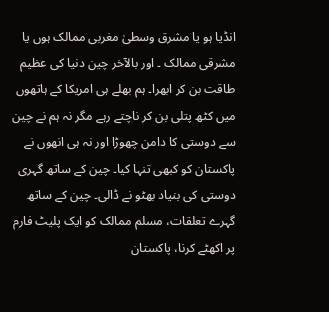انڈیا ہو یا مشرق وسطیٰ مغربی ممالک ہوں یا مشرقی ممالک ۔ اور بالآخر چین دنیا کی عظیم طاقت بن کر ابھرا۔ ہم بھلے ہی امریکا کے ہاتھوں میں کٹھ پتلی بن کر ناچتے رہے مگر نہ ہم نے چین سے دوستی کا دامن چھوڑا اور نہ ہی انھوں نے پاکستان کو کبھی تنہا کیا۔ چین کے ساتھ گہری دوستی کی بنیاد بھٹو نے ڈالی۔ چین کے ساتھ گہرے تعلقات، مسلم ممالک کو ایک پلیٹ فارم پر اکھٹے کرنا، پاکستان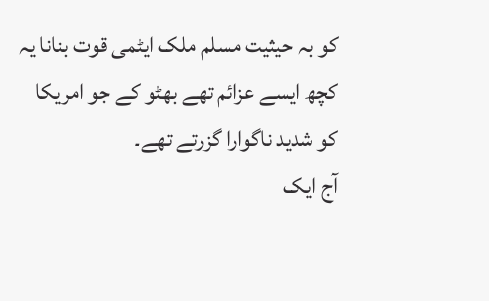کو بہ حیثیت مسلم ملک ایٹمی قوت بنانا یہ کچھ ایسے عزائم تھے بھٹو کے جو امریکا کو شدید ناگوارا گزرتے تھے۔
آج ایک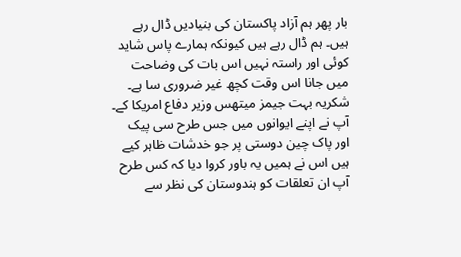بار پھر ہم آزاد پاکستان کی بنیادیں ڈال رہے ہیں۔ ہم ڈال رہے ہیں کیونکہ ہمارے پاس شاید کوئی اور راستہ نہیں اس بات کی وضاحت میں جانا اس وقت کچھ غیر ضروری سا ہے۔ شکریہ بہت جیمز میتھس وزیر دفاع امریکا کے۔ آپ نے اپنے ایوانوں میں جس طرح سی پیک اور پاک چین دوستی پر جو خدشات ظاہر کیے ہیں اس نے ہمیں یہ باور کروا دیا کہ کس طرح آپ ان تعلقات کو ہندوستان کی نظر سے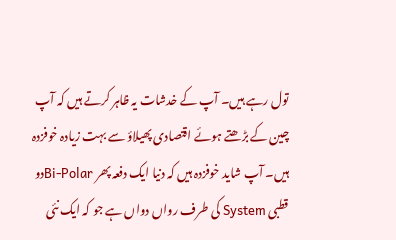تول رہے ہیں۔ آپ کے خدشات یہ ظاہر کرتے ہیں کہ آپ چین کے بڑھتے ہوئے اقتصادی پھیلاؤ سے بہت زیادہ خوفزدہ ہیں۔ آپ شاید خوفزدہ ہیں کہ دنیا ایک دفعہ پھر Bi-Polarدو قطبی System کی طرف رواں دواں ہے جو کہ ایک نئی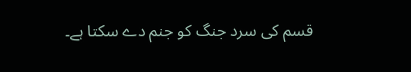قسم کی سرد جنگ کو جنم دے سکتا ہے۔